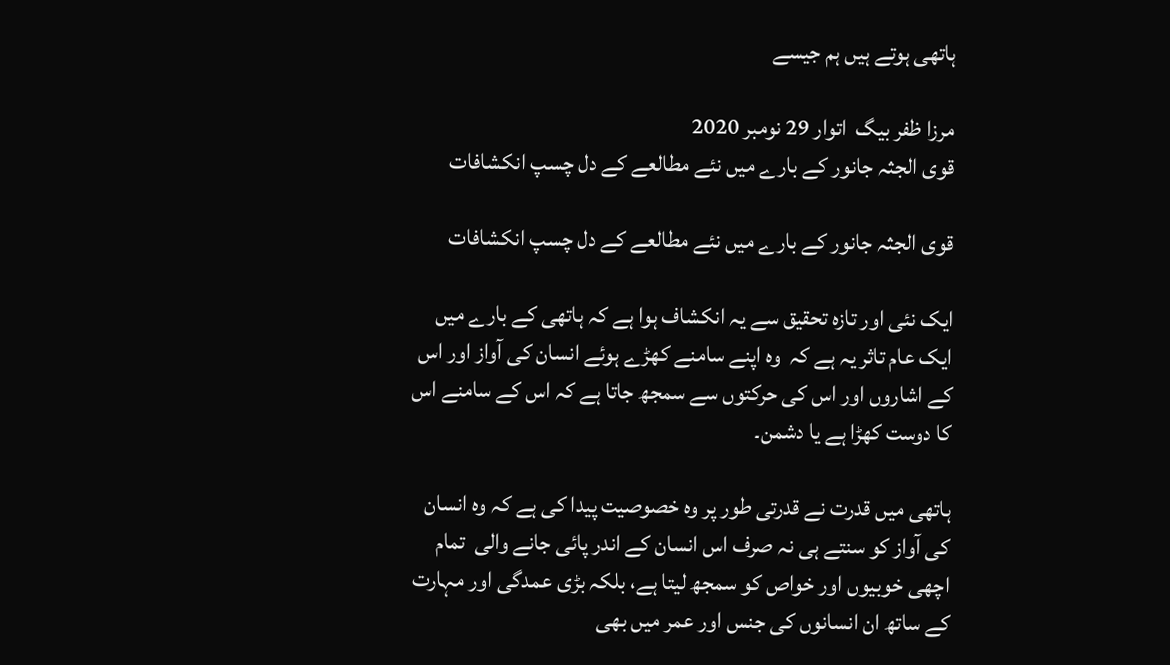ہاتھی ہوتے ہیں ہم جیسے

مرزا ظفر بیگ  اتوار 29 نومبر 2020
قوی الجثہ جانور کے بارے میں نئے مطالعے کے دل چسپ انکشافات

قوی الجثہ جانور کے بارے میں نئے مطالعے کے دل چسپ انکشافات

ایک نئی اور تازہ تحقیق سے یہ انکشاف ہوا ہے کہ ہاتھی کے بارے میں ایک عام تاثر یہ ہے کہ  وہ اپنے سامنے کھڑے ہوئے انسان کی آواز اور اس کے اشاروں اور اس کی حرکتوں سے سمجھ جاتا ہے کہ اس کے سامنے اس کا دوست کھڑا ہے یا دشمن۔

ہاتھی میں قدرت نے قدرتی طور پر وہ خصوصیت پیدا کی ہے کہ وہ انسان کی آواز کو سنتے ہی نہ صرف اس انسان کے اندر پائی جانے والی  تمام اچھی خوبیوں اور خواص کو سمجھ لیتا ہے، بلکہ بڑی عمدگی اور مہارت کے ساتھ ان انسانوں کی جنس اور عمر میں بھی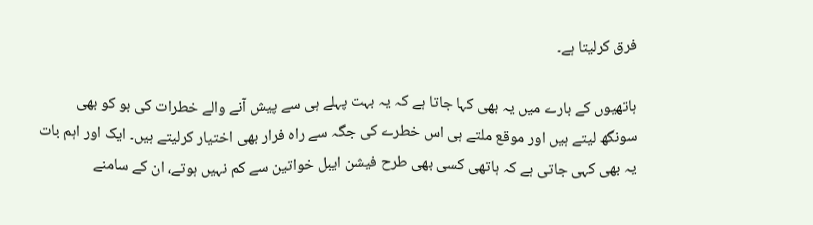فرق کرلیتا ہے۔

ہاتھیوں کے بارے میں یہ بھی کہا جاتا ہے کہ یہ بہت پہلے ہی سے پیش آنے والے خطرات کی بو کو بھی سونگھ لیتے ہیں اور موقع ملتے ہی اس خطرے کی جگہ سے راہ فرار بھی اختیار کرلیتے ہیں۔ ایک اور اہم بات یہ بھی کہی جاتی ہے کہ ہاتھی کسی بھی طرح فیشن ایبل خواتین سے کم نہیں ہوتے، ان کے سامنے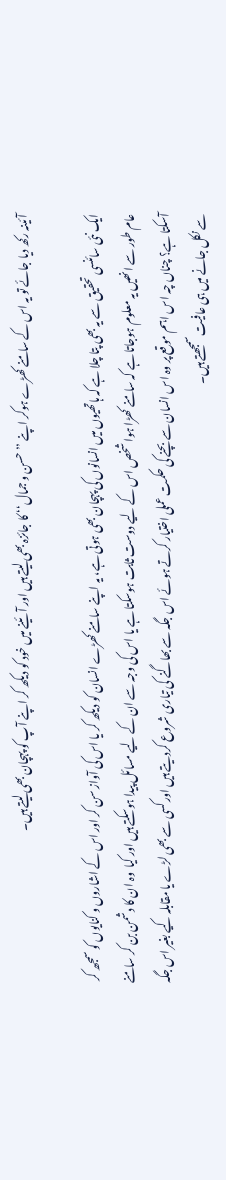آئینہ رکھ دیا جائے تو یہ اس کے سامنے کھڑے ہوکر اپنے ’’حسن و جمال‘‘ کا جائزہ بھی لیتے ہیں اور آئینے میں خود کو دیکھ کر اپنے آپ کو پہچان بھی لیتے ہیں۔

ایک نئی سائنسی تحقیق سے یہ بھی پتا چلا ہے کہ ہاتھیوں میں انسانوں کی پہچان بھی ہوتی ہے، یہ اپنے سامنے کھڑے انسان کو دیکھ کر یا اس کی آواز سن کر اور اس کے اشاروں و کنایوں کو سمجھ کر عام طور سے انھیں یہ معلوم ہوجاتا ہے کہ سامنے کھڑا ہوا شخص اس کے لیے دوست ثابت ہوسکتا ہے یا اس کی وجہ سے ان کے لیے مسائل پیدا ہوسکتے ہیں اور کیا  وہ ان کا دشمن بن کر سامنے آسکتا ہے؟ چناں چہ اس اہم موقع پر وہ اس انسان سے بچنے کی حکمت عملی اختیار کرتے ہوئے اس جگہ سے بھاگنے کی تیاری شروع کردیتے ہیں اور کسی سے بھی لڑے یا مقابلہ کیے بغیر اس جگہ سے نکل جانے میں ہی عافیت سمجھتے ہیں۔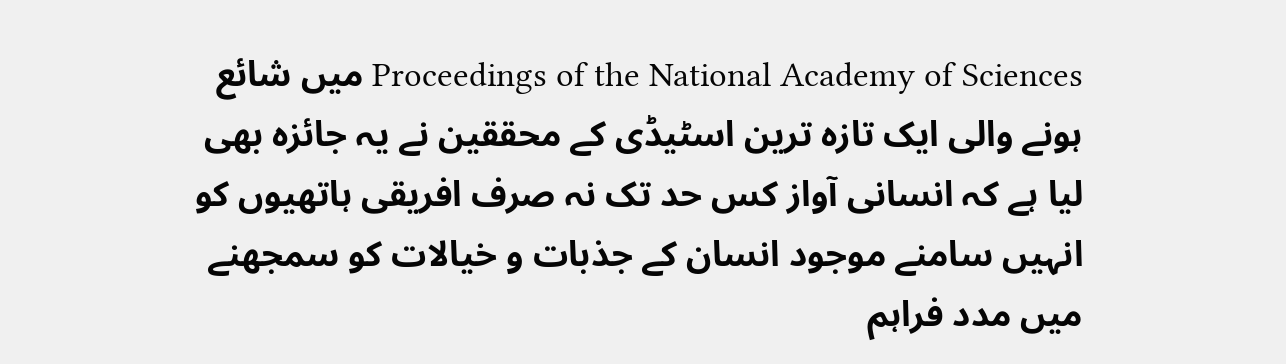Proceedings of the National Academy of Sciences میں شائع ہونے والی ایک تازہ ترین اسٹیڈی کے محققین نے یہ جائزہ بھی لیا ہے کہ انسانی آواز کس حد تک نہ صرف افریقی ہاتھیوں کو انہیں سامنے موجود انسان کے جذبات و خیالات کو سمجھنے میں مدد فراہم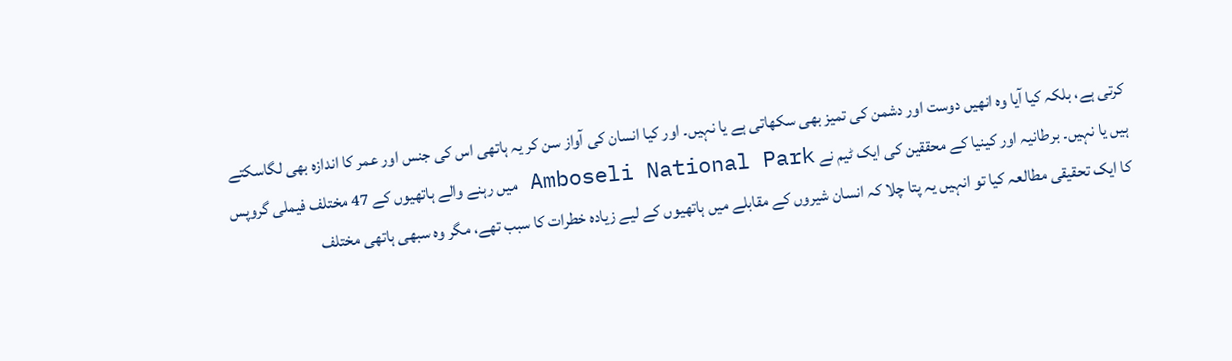کرتی ہے، بلکہ کیا آیا وہ انھیں دوست اور دشمن کی تمیز بھی سکھاتی ہے یا نہیں۔ اور کیا انسان کی آواز سن کر یہ ہاتھی اس کی جنس اور عمر کا اندازہ بھی لگاسکتے ہیں یا نہیں۔ برطانیہ اور کینیا کے محققین کی ایک ٹیم نے Amboseli National Park میں رہنے والے ہاتھیوں کے 47 مختلف فیملی گروپس کا ایک تحقیقی مطالعہ کیا تو انہیں یہ پتا چلا کہ انسان شیروں کے مقابلے میں ہاتھیوں کے لیے زیادہ خطرات کا سبب تھے، مگر وہ سبھی ہاتھی مختلف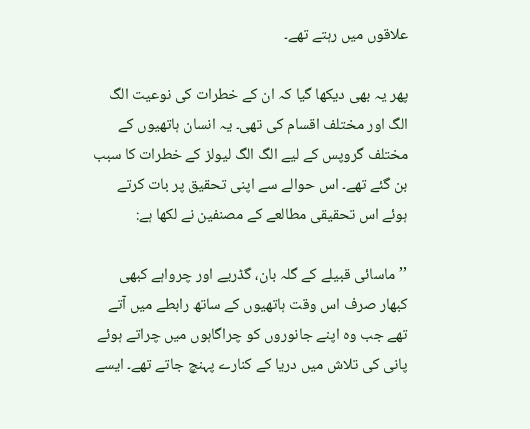علاقوں میں رہتے تھے۔

پھر یہ بھی دیکھا گیا کہ ان کے خطرات کی نوعیت الگ الگ اور مختلف اقسام کی تھی۔ یہ انسان ہاتھیوں کے مختلف گروپس کے لیے الگ الگ لیولز کے خطرات کا سبب بن گئے تھے۔ اس حوالے سے اپنی تحقیق پر بات کرتے ہوئے اس تحقیقی مطالعے کے مصنفین نے لکھا ہے:

’’ماسائی قبیلے کے گلہ بان، گڈریے اور چرواہے کبھی کبھار صرف اس وقت ہاتھیوں کے ساتھ رابطے میں آتے تھے جب وہ اپنے جانوروں کو چراگاہوں میں چراتے ہوئے پانی کی تلاش میں دریا کے کنارے پہنچ جاتے تھے۔ ایسے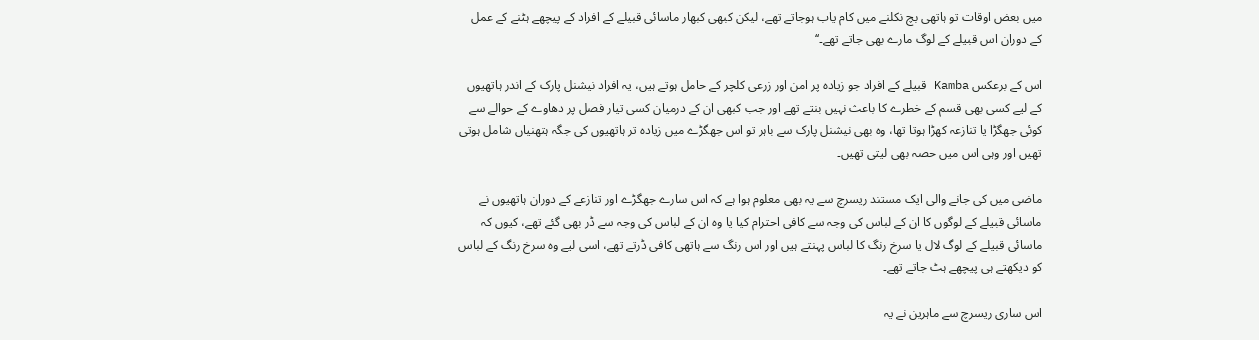میں بعض اوقات تو ہاتھی بچ نکلنے میں کام یاب ہوجاتے تھے، لیکن کبھی کبھار ماسائی قبیلے کے افراد کے پیچھے ہٹنے کے عمل کے دوران اس قبیلے کے لوگ مارے بھی جاتے تھے۔‘‘

اس کے برعکس Kamba قبیلے کے افراد جو زیادہ پر امن اور زرعی کلچر کے حامل ہوتے ہیں، یہ افراد نیشنل پارک کے اندر ہاتھیوں کے لیے کسی بھی قسم کے خطرے کا باعث نہیں بنتے تھے اور جب کبھی ان کے درمیان کسی تیار فصل پر دھاوے کے حوالے سے کوئی جھگڑا یا تنازعہ کھڑا ہوتا تھا، وہ بھی نیشنل پارک سے باہر تو اس جھگڑے میں زیادہ تر ہاتھیوں کی جگہ ہتھنیاں شامل ہوتی تھیں اور وہی اس میں حصہ بھی لیتی تھیں۔

ماضی میں کی جانے والی ایک مستند ریسرچ سے یہ بھی معلوم ہوا ہے کہ اس سارے جھگڑے اور تنازعے کے دوران ہاتھیوں نے ماسائی قبیلے کے لوگوں کا ان کے لباس کی وجہ سے کافی احترام کیا یا وہ ان کے لباس کی وجہ سے ڈر بھی گئے تھے، کیوں کہ ماسائی قبیلے کے لوگ لال یا سرخ رنگ کا لباس پہنتے ہیں اور اس رنگ سے ہاتھی کافی ڈرتے تھے، اسی لیے وہ سرخ رنگ کے لباس کو دیکھتے ہی پیچھے ہٹ جاتے تھے۔

اس ساری ریسرچ سے ماہرین نے یہ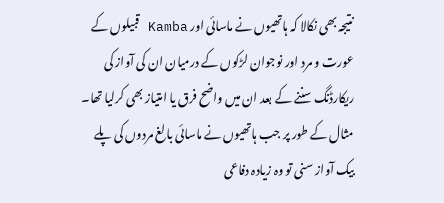نتیجہ بھی نکالا کہ ہاتھیوں نے ماسائی اور Kamba قبیلوں کے عورت و مرد اور نوجوان لڑکوں کے درمیان ان کی آواز کی ریکارڈنگ سننے کے بعد ان میں واضح فرق یا امتیاز بھی کرلیا تھا۔ مثال کے طور پر جب ہاتھیوں نے ماسائی بالغ مردوں کی پلے بیک آواز سنی تو وہ زیادہ دفاعی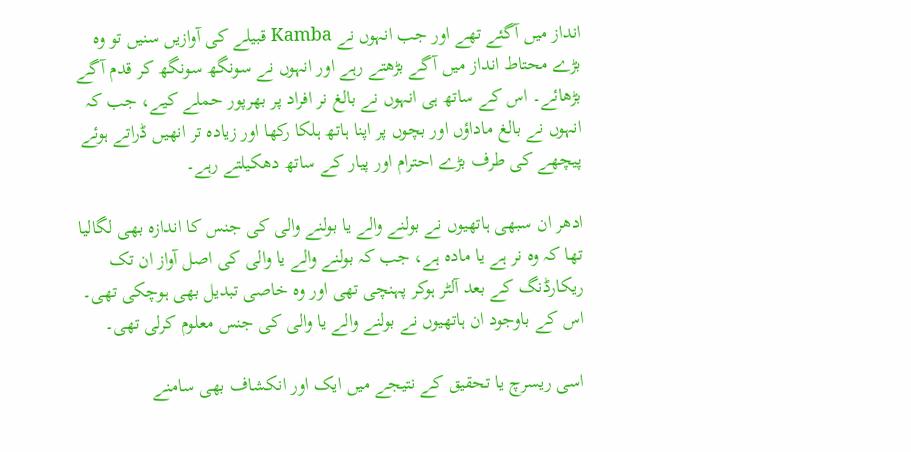انداز میں آگئے تھے اور جب انہوں نے Kamba قبیلے کی آوازیں سنیں تو وہ بڑے محتاط انداز میں آگے بڑھتے رہے اور انہوں نے سونگھ سونگھ کر قدم آگے بڑھائے۔ اس کے ساتھ ہی انہوں نے بالغ نر افراد پر بھرپور حملے کیے، جب کہ انہوں نے بالغ ماداؤں اور بچوں پر اپنا ہاتھ ہلکا رکھا اور زیادہ تر انھیں ڈراتے ہوئے پیچھے کی طرف بڑے احترام اور پیار کے ساتھ دھکیلتے رہے۔

ادھر ان سبھی ہاتھیوں نے بولنے والے یا بولنے والی کی جنس کا اندازہ بھی لگالیا تھا کہ وہ نر ہے یا مادہ ہے، جب کہ بولنے والے یا والی کی اصل آواز ان تک ریکارڈنگ کے بعد آلٹر ہوکر پہنچی تھی اور وہ خاصی تبدیل بھی ہوچکی تھی۔ اس کے باوجود ان ہاتھیوں نے بولنے والے یا والی کی جنس معلوم کرلی تھی۔

اسی ریسرچ یا تحقیق کے نتیجے میں ایک اور انکشاف بھی سامنے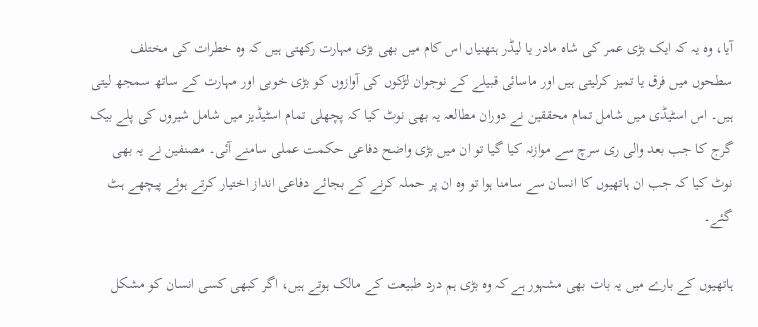آیا، وہ یہ کہ ایک بڑی عمر کی شاہ مادر یا لیڈر ہتھنیاں اس کام میں بھی بڑی مہارت رکھتی ہیں کہ وہ خطرات کی مختلف سطحوں میں فرق یا تمیز کرلیتی ہیں اور ماسائی قبیلے کے نوجوان لڑکوں کی آوازوں کو بڑی خوبی اور مہارت کے ساتھ سمجھ لیتی ہیں۔ اس اسٹیڈی میں شامل تمام محققین نے دوران مطالعہ یہ بھی نوٹ کیا کہ پچھلی تمام اسٹیڈیز میں شامل شیروں کی پلے بیک گرج کا جب بعد والی ری سرچ سے موازنہ کیا گیا تو ان میں بڑی واضح دفاعی حکمت عملی سامنے آئی۔ مصنفین نے یہ بھی نوٹ کیا کہ جب ان ہاتھیوں کا انسان سے سامنا ہوا تو وہ ان پر حملہ کرنے کے بجائے دفاعی انداز اختیار کرتے ہوئے پیچھے ہٹ گئے۔

ہاتھیوں کے بارے میں یہ بات بھی مشہور ہے کہ وہ بڑی ہم درد طبیعت کے مالک ہوتے ہیں، اگر کبھی کسی انسان کو مشکل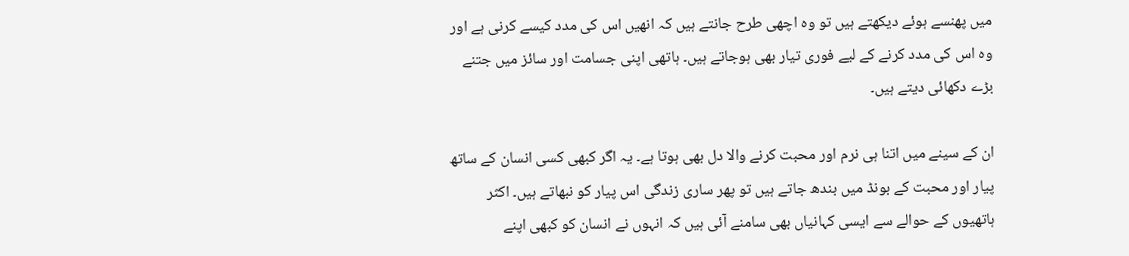میں پھنسے ہوئے دیکھتے ہیں تو وہ اچھی طرح جانتے ہیں کہ انھیں اس کی مدد کیسے کرنی ہے اور وہ اس کی مدد کرنے کے لیے فوری تیار بھی ہوجاتے ہیں۔ ہاتھی اپنی جسامت اور سائز میں جتنے بڑے دکھائی دیتے ہیں۔

ان کے سینے میں اتنا ہی نرم اور محبت کرنے والا دل بھی ہوتا ہے۔ یہ اگر کبھی کسی انسان کے ساتھ پیار اور محبت کے بونڈ میں بندھ جاتے ہیں تو پھر ساری زندگی اس پیار کو نبھاتے ہیں۔ اکثر ہاتھیوں کے حوالے سے ایسی کہانیاں بھی سامنے آئی ہیں کہ انہوں نے انسان کو کبھی اپنے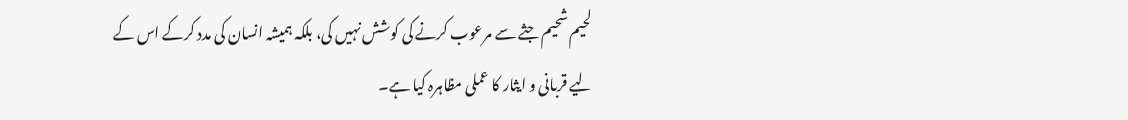لحیم شحیم جثے سے مرعوب کرنے کی کوشش نہیں کی، بلکہ ہمیشہ انسان کی مدد کرکے اس کے لیے قربانی و ایثار کا عملی مظاہرہ کیا ہے۔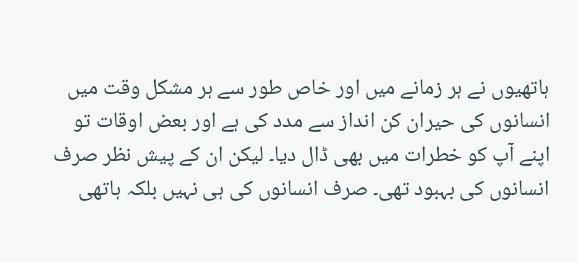ہاتھیوں نے ہر زمانے میں اور خاص طور سے ہر مشکل وقت میں انسانوں کی حیران کن انداز سے مدد کی ہے اور بعض اوقات تو اپنے آپ کو خطرات میں بھی ڈال دیا۔ لیکن ان کے پیش نظر صرف انسانوں کی بہبود تھی۔ صرف انسانوں کی ہی نہیں بلکہ ہاتھی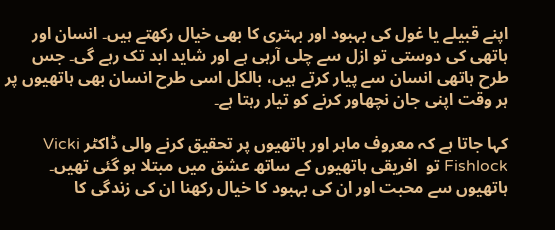اپنے قبیلے یا غول کی بہبود اور بہتری کا بھی خیال رکھتے ہیں۔ انسان اور ہاتھی کی دوستی تو ازل سے چلی آرہی ہے اور شاید ابد تک رہے گی۔ جس طرح ہاتھی انسان سے پیار کرتے ہیں، بالکل اسی طرح انسان بھی ہاتھیوں پر ہر وقت اپنی جان نچھاور کرنے کو تیار رہتا ہے۔

کہا جاتا ہے کہ معروف ماہر اور ہاتھیوں پر تحقیق کرنے والی ڈاکٹر Vicki Fishlock تو  افریقی ہاتھیوں کے ساتھ عشق میں مبتلا ہو گئی تھیں۔ ہاتھیوں سے محبت اور ان کی بہبود کا خیال رکھنا ان کی زندگی کا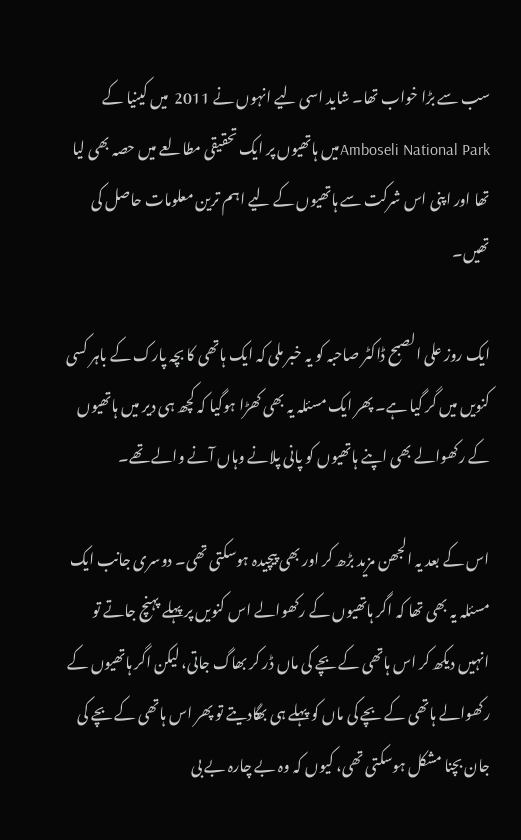سب سے بڑا خواب تھا۔ شاید اسی لیے انہوں نے 2011  میں کینیا کے Amboseli National Parkمیں ہاتھیوں پر ایک تحقیقی مطالعے میں حصہ بھی لیا تھا اور اپنی اس شرکت سے ہاتھیوں کے لیے اہم ترین معلومات حاصل کی تھیں۔

ایک روز علی الصبح ڈاکٹر صاحبہ کو یہ خبر ملی کہ ایک ہاتھی کا بچہ پارک کے باہر کسی کنویں میں گر گیا ہے۔ پھر ایک مسئلہ یہ بھی کھڑا ہوگیا کہ کچھ ہی دیر میں ہاتھیوں کے رکھوالے بھی اپنے ہاتھیوں کو پانی پلانے وہاں آنے والے تھے۔

اس کے بعد یہ الجھن مزید بڑھ کر اور بھی پیچیدہ ہوسکتی تھی۔ دوسری جانب ایک مسئلہ یہ بھی تھا کہ اگر ہاتھیوں کے رکھوالے اس کنویں پر پہلے پہنچ جاتے تو انہیں دیکھ کر اس ہاتھی کے بچے کی ماں ڈر کر بھاگ جاتی، لیکن اگر ہاتھیوں کے رکھوالے ہاتھی کے بچے کی ماں کو پہلے ہی بھگادیتے تو پھر اس ہاتھی کے بچے کی جان بچنا مشکل ہوسکتی تھی، کیوں کہ وہ بے چارہ بے بی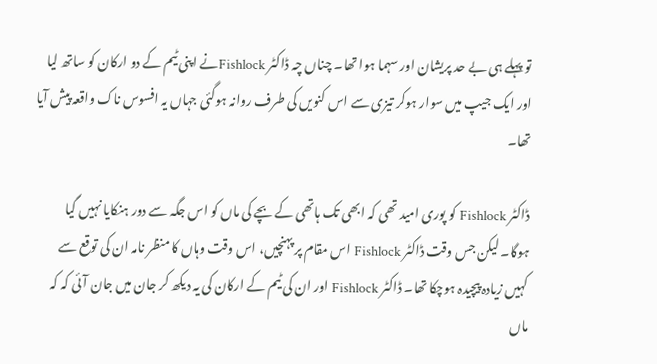تو پہلے ہی بے حد پریشان اور سہما ہوا تھا۔ چناں چہ ڈاکٹر Fishlockنے اپنی ٹیم کے دو ارکان کو ساتھ لیا اور ایک جیپ میں سوار ہوکر تیزی سے اس کنویں کی طرف روانہ ہوگئی جہاں یہ افسوس ناک واقعہ پیش آیا تھا۔

ڈاکٹر Fishlock کو پوری امید تھی کہ ابھی تک ہاتھی کے بچے کی ماں کو اس جگہ سے دور ہنکایا نہیں گیا ہوگا۔ لیکن جس وقت ڈاکٹر Fishlock اس مقام پر پہنچیں، اس وقت وہاں کا منظر نامہ ان کی توقع سے کہیں زیادہ پیچیدہ ہوچکا تھا۔ ڈاکٹر Fishlock اور ان کی ٹیم کے ارکان کی یہ دیکھ کر جان میں جان آئی کہ کہ ماں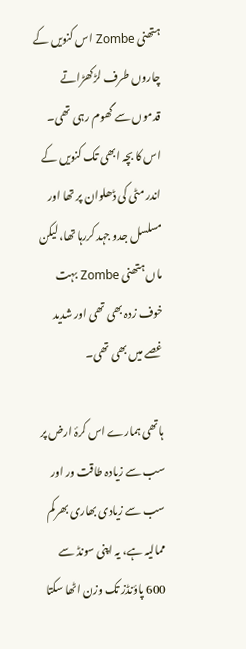ہتھنی Zombe اس کنویں کے چاروں طرف لڑکھڑاتے قدموں سے گھوم رہی تھی۔ اس کا بچہ ابھی تک کنویں کے اندر مٹی کی ڈھلوان پر تھا اور مسلسل جدو جہد کررہا تھا، لیکن ماں ہتھنی Zombe بہت خوف زدہ بھی تھی اور شدید غصے میں بھی تھی۔

ہاتھی ہمارے اس کرۂ ارض پر سب سے زیادہ طاقت ور اور سب سے زیادی بھاری بھرکم ممالیہ ہے، یہ اپنی سونڈ سے 600 پاؤنڈز تک وزن اٹھا سکتا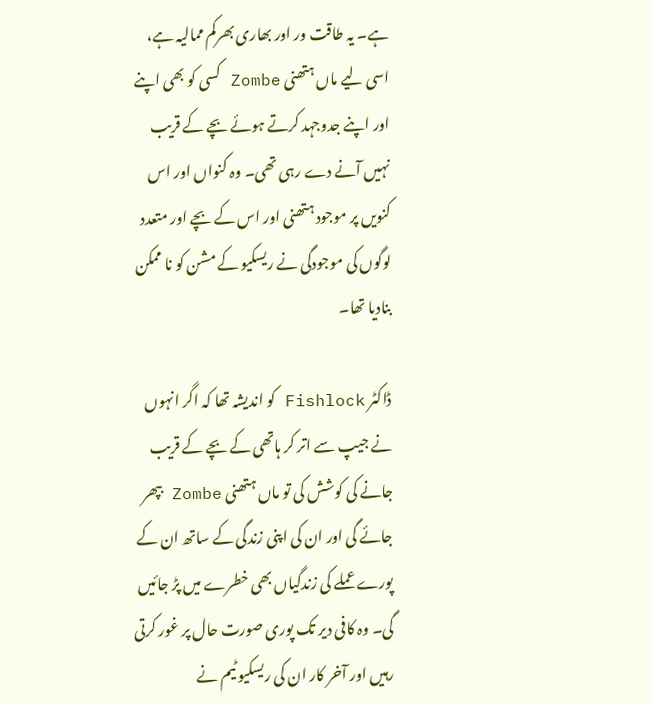ہے۔ یہ طاقت ور اور بھاری بھرکم ممالیہ ہے، اسی لیے ماں ہتھنی Zombe کسی کو بھی اپنے اور اپنے جدوجہد کرتے ہوئے بچے کے قریب نہیں آنے دے رہی تھی۔ وہ کنواں اور اس کنویں پر موجود ہتھنی اور اس کے بچے اور متعدد لوگوں کی موجودگی نے ریسکیو کے مشن کو نا ممکن بنادیا تھا۔

ڈاکٹر Fishlock کو اندیشہ تھا کہ اگر انہوں نے جیپ سے اتر کر ہاتھی کے بچے کے قریب جانے کی کوشش کی تو ماں ہتھنی Zombe بپھر جائے گی اور ان کی اپنی زندگی کے ساتھ ان کے پورے عملے کی زندگیاں بھی خطرے میں پڑ جائیں گی۔ وہ کافی دیر تک پوری صورت حال پر غور کرتی رہیں اور آخر کار ان کی ریسکیو ٹیم نے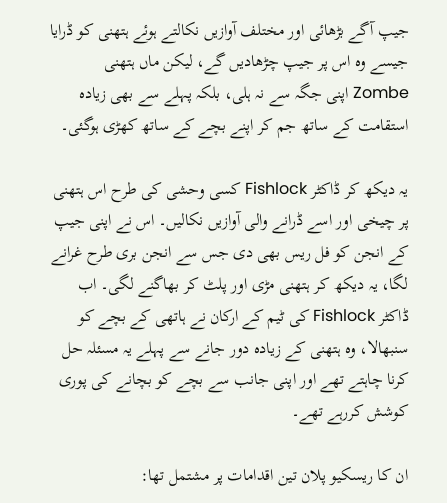جیپ آگے بڑھائی اور مختلف آوازیں نکالتے ہوئے ہتھنی کو ڈرایا جیسے وہ اس پر جیپ چڑھادیں گے، لیکن ماں ہتھنی Zombe اپنی جگہ سے نہ ہلی، بلکہ پہلے سے بھی زیادہ استقامت کے ساتھ جم کر اپنے بچے کے ساتھ کھڑی ہوگئی۔

یہ دیکھ کر ڈاکٹر Fishlock کسی وحشی کی طرح اس ہتھنی پر چیخی اور اسے ڈرانے والی آوازیں نکالیں۔ اس نے اپنی جیپ کے انجن کو فل ریس بھی دی جس سے انجن بری طرح غرانے لگا، یہ دیکھ کر ہتھنی مڑی اور پلٹ کر بھاگنے لگی۔ اب ڈاکٹر Fishlock کی ٹیم کے ارکان نے ہاتھی کے بچے کو سنبھالا، وہ ہتھنی کے زیادہ دور جانے سے پہلے یہ مسئلہ حل کرنا چاہتے تھے اور اپنی جانب سے بچے کو بچانے کی پوری کوشش کررہے تھے۔

ان کا ریسکیو پلان تین اقدامات پر مشتمل تھا: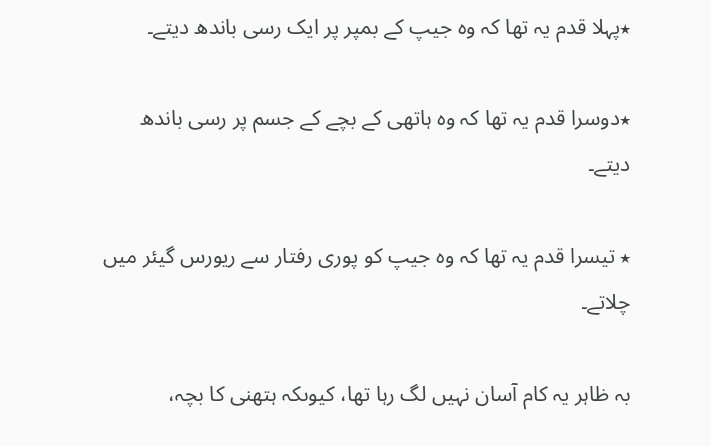٭پہلا قدم یہ تھا کہ وہ جیپ کے بمپر پر ایک رسی باندھ دیتے۔

٭دوسرا قدم یہ تھا کہ وہ ہاتھی کے بچے کے جسم پر رسی باندھ دیتے۔

٭ تیسرا قدم یہ تھا کہ وہ جیپ کو پوری رفتار سے ریورس گیئر میں چلاتے۔

بہ ظاہر یہ کام آسان نہیں لگ رہا تھا، کیوںکہ ہتھنی کا بچہ،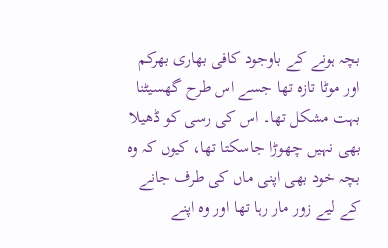بچہ ہونے کے باوجود کافی بھاری بھرکم اور موٹا تازہ تھا جسے اس طرح گھسیٹنا بہت مشکل تھا۔ اس کی رسی کو ڈھیلا بھی نہیں چھوڑا جاسکتا تھا، کیوں کہ وہ بچہ خود بھی اپنی ماں کی طرف جانے کے لیے زور مار رہا تھا اور وہ اپنے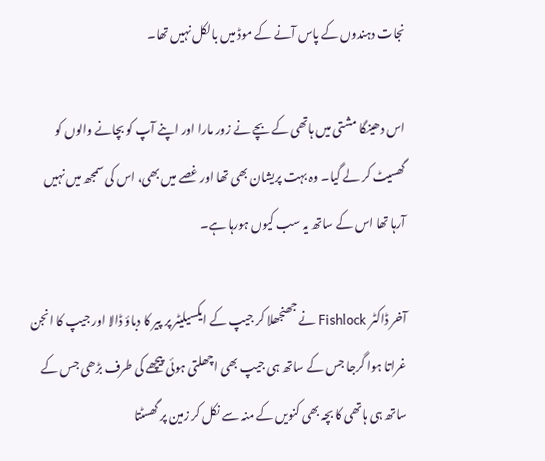نجات دہندوں کے پاس آنے کے موڈ میں بالکل نہیں تھا۔

اس دھینگا مشتی میں ہاتھی کے بچے نے زور مارا اور اپنے آپ کو بچانے والوں کو گھسیٹ کر لے گیا۔ وہ بہت پریشان بھی تھا اور غصے میں بھی، اس کی سمجھ میں نہیں آرہا تھا اس کے ساتھ یہ سب کیوں ہورہا ہے۔

آخر ڈاکٹر Fishlock نے جھنجھلا کر جیپ کے ایکسیلیٹر پر پیر کا دباؤ ڈالا اور جیپ کا انجن غراتا ہوا گرجا جس کے ساتھ ہی جیپ بھی اچھلتی ہوئی پیچھے کی طرف بڑھی جس کے ساتھ ہی ہاتھی کا بچہ بھی کنویں کے منہ سے نکل کر زمین پر گھسٹتا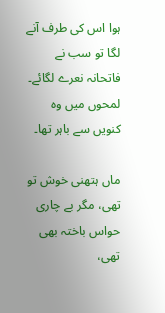ہوا اس کی طرف آنے لگا تو سب نے فاتحانہ نعرے لگائے۔ لمحوں میں وہ کنویں سے باہر تھا۔

ماں ہتھنی خوش تو تھی، مگر بے چاری حواس باختہ بھی تھی،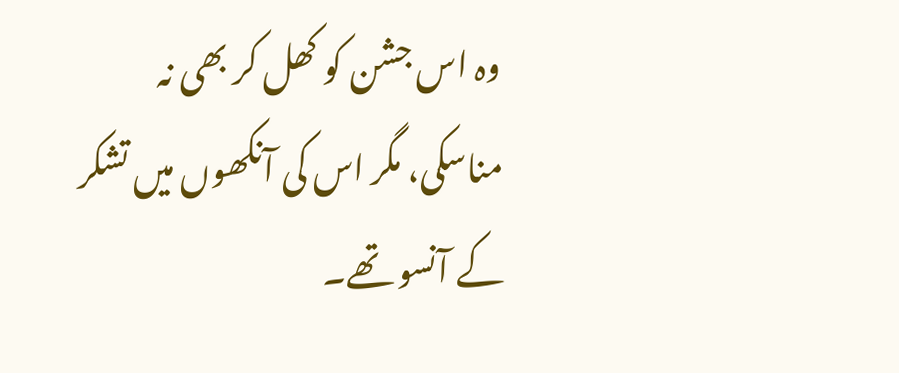وہ اس جشن کو کھل کر بھی نہ مناسکی، مگر اس کی آنکھوں میں تشکر کے آنسو تھے۔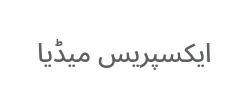ایکسپریس میڈیا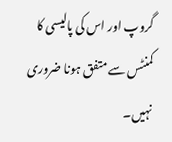گروپ اور اس کی پالیسی کا کمنٹس سے متفق ہونا ضروری نہیں۔